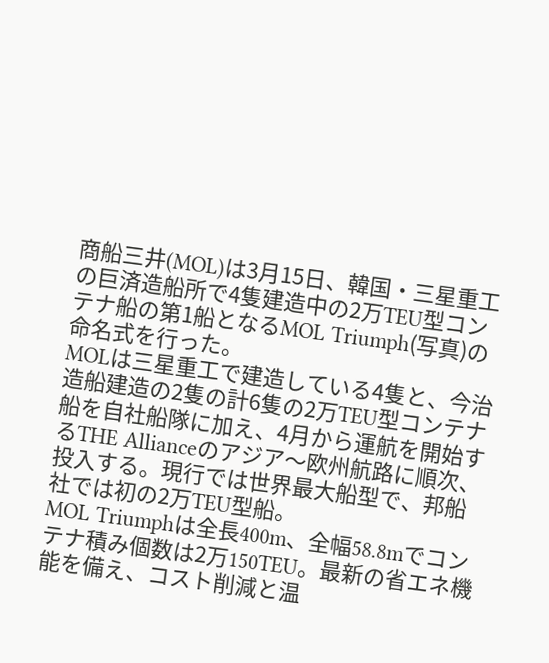商船三井(MOL)は3月15日、韓国・三星重工の巨済造船所で4隻建造中の2万TEU型コンテナ船の第1船となるMOL Triumph(写真)の命名式を行った。
MOLは三星重工で建造している4隻と、今治造船建造の2隻の計6隻の2万TEU型コンテナ船を自社船隊に加え、4月から運航を開始するTHE Allianceのアジア〜欧州航路に順次、投入する。現行では世界最大船型で、邦船社では初の2万TEU型船。
MOL Triumphは全長400m、全幅58.8mでコンテナ積み個数は2万150TEU。最新の省エネ機能を備え、コスト削減と温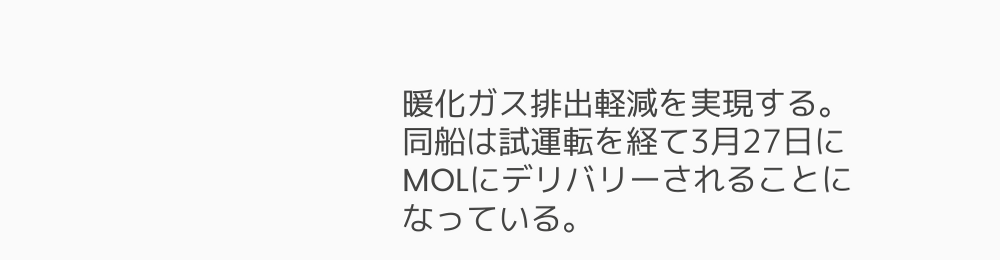暖化ガス排出軽減を実現する。同船は試運転を経て3月27日にMOLにデリバリーされることになっている。